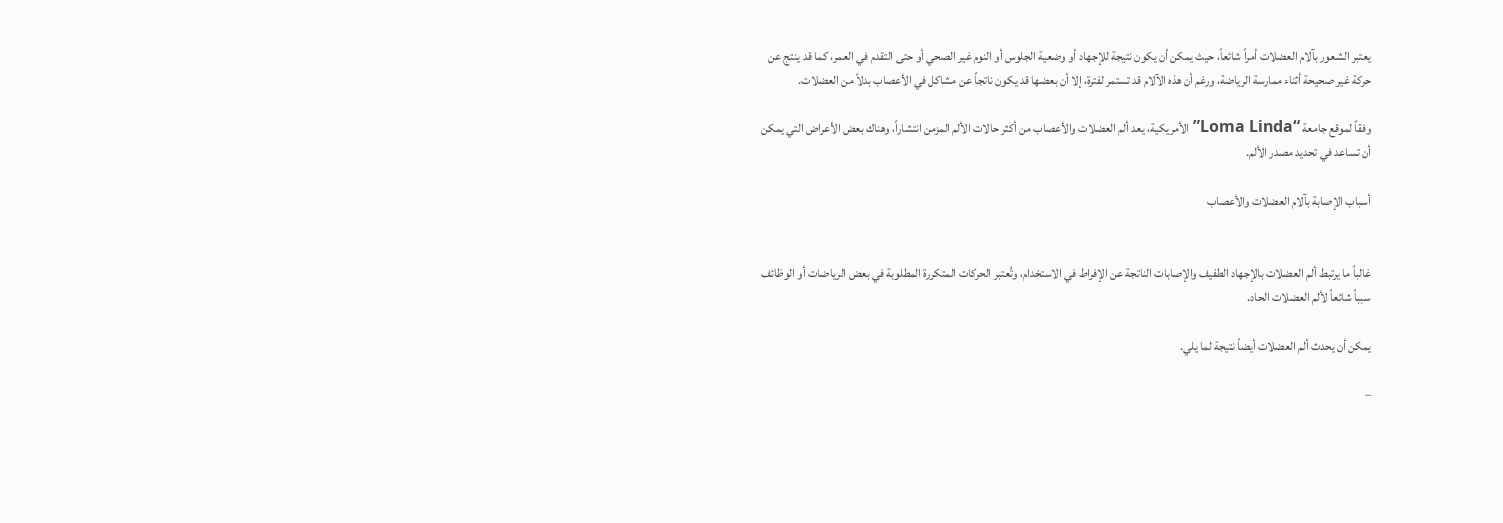يعتبر الشعور بآلام العضلات أمراً شائعاً، حيث يمكن أن يكون نتيجة للإجهاد أو وضعية الجلوس أو النوم غير الصحي أو حتى التقدم في العمر، كما قد ينتج عن حركة غير صحيحة أثناء ممارسة الرياضة، ورغم أن هذه الآلام قد تستمر لفترة، إلا أن بعضها قد يكون ناتجاً عن مشاكل في الأعصاب بدلاً من العضلات.

وفقاً لموقع جامعة “Loma Linda” الأمريكية، يعد ألم العضلات والأعصاب من أكثر حالات الألم المزمن انتشاراً، وهناك بعض الأعراض التي يمكن أن تساعد في تحديد مصدر الألم.

أسباب الإصابة بآلام العضلات والأعصاب


غالباً ما يرتبط ألم العضلات بالإجهاد الطفيف والإصابات الناتجة عن الإفراط في الاستخدام، وتُعتبر الحركات المتكررة المطلوبة في بعض الرياضات أو الوظائف سبباً شائعاً لألم العضلات الحاد.

يمكن أن يحدث ألم العضلات أيضاً نتيجة لما يلي.

–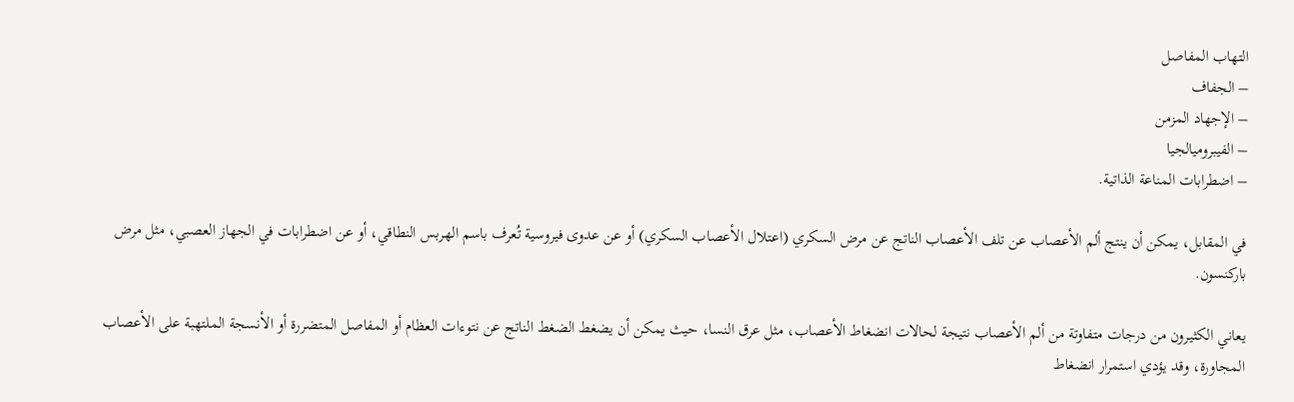التهاب المفاصل
– الجفاف
– الإجهاد المزمن
– الفيبروميالجيا
– اضطرابات المناعة الذاتية.

في المقابل، يمكن أن ينتج ألم الأعصاب عن تلف الأعصاب الناتج عن مرض السكري (اعتلال الأعصاب السكري) أو عن عدوى فيروسية تُعرف باسم الهربس النطاقي، أو عن اضطرابات في الجهاز العصبي، مثل مرض باركنسون.

يعاني الكثيرون من درجات متفاوتة من ألم الأعصاب نتيجة لحالات انضغاط الأعصاب، مثل عرق النسا، حيث يمكن أن يضغط الضغط الناتج عن نتوءات العظام أو المفاصل المتضررة أو الأنسجة الملتهبة على الأعصاب المجاورة، وقد يؤدي استمرار انضغاط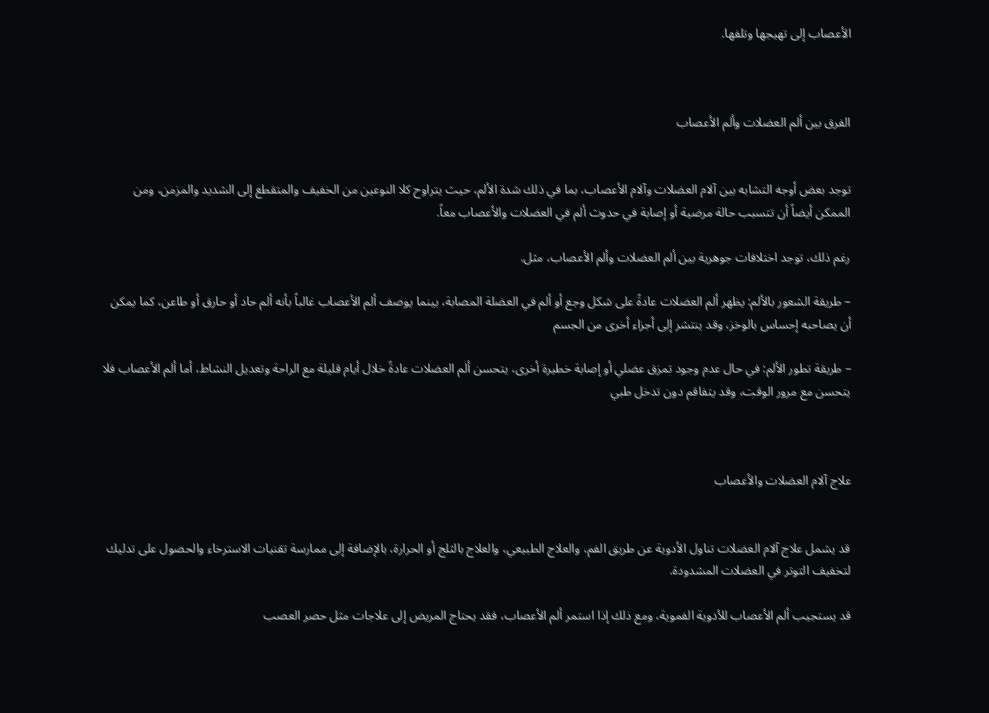الأعصاب إلى تهيجها وتلفها.



الفرق بين ألم العضلات وألم الأعصاب


توجد بعض أوجه التشابه بين آلام العضلات وآلام الأعصاب، بما في ذلك شدة الألم، حيث يتراوح كلا النوعين من الخفيف والمتقطع إلى الشديد والمزمن، ومن الممكن أيضاً أن تتسبب حالة مرضية أو إصابة في حدوث ألم في العضلات والأعصاب معاً.

رغم ذلك، توجد اختلافات جوهرية بين ألم العضلات وألم الأعصاب، مثل.

– طريقة الشعور بالألم: يظهر ألم العضلات عادةً على شكل وجع أو ألم في العضلة المصابة، بينما يوصف ألم الأعصاب غالباً بأنه ألم حاد أو حارق أو طاعن، كما يمكن أن يصاحبه إحساس بالوخز، وقد ينتشر إلى أجزاء أخرى من الجسم

– طريقة تطور الألم: في حال عدم وجود تمزق عضلي أو إصابة خطيرة أخرى، يتحسن ألم العضلات عادةً خلال أيام قليلة مع الراحة وتعديل النشاط، أما ألم الأعصاب فلا يتحسن مع مرور الوقت، وقد يتفاقم دون تدخل طبي



علاج آلام العضلات والأعصاب


قد يشمل علاج آلام العضلات تناول الأدوية عن طريق الفم، والعلاج الطبيعي، والعلاج بالثلج أو الحرارة، بالإضافة إلى ممارسة تقنيات الاسترخاء والحصول على تدليك لتخفيف التوتر في العضلات المشدودة.

قد يستجيب ألم الأعصاب للأدوية الفموية، ومع ذلك إذا استمر ألم الأعصاب، فقد يحتاج المريض إلى علاجات مثل حصر العصب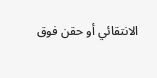الانتقائي أو حقن فوق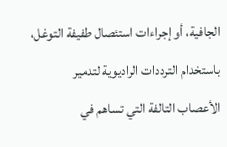الجافية، أو إجراءات استئصال طفيفة التوغل، باستخدام الترددات الراديوية لتدمير الأعصاب التالفة التي تساهم في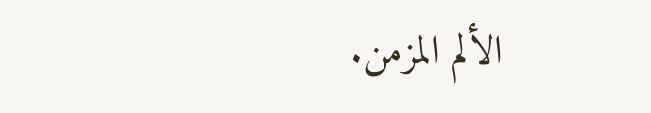الألم المزمن.